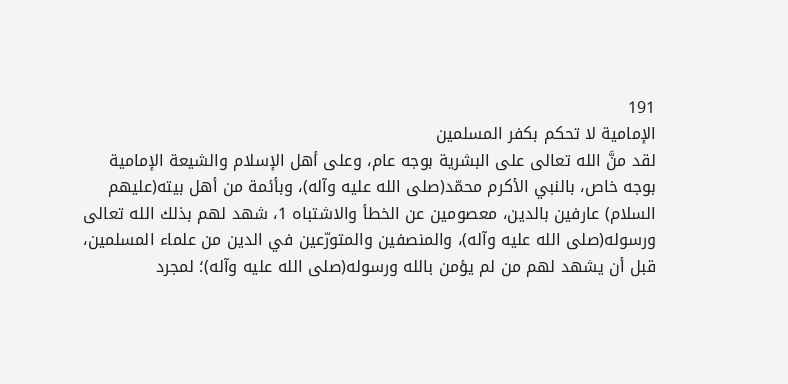191
الإمامية لا تحكم بكفر المسلمين
لقد منَّ الله تعالى على البشرية بوجه عام، وعلى أهل الإسلام والشيعة الإمامية بوجه خاص، بالنبي الأكرم محمّد(صلى الله عليه وآله)، وبأئمة من أهل بيته(عليهم السلام) عارفين بالدين، معصومين عن الخطأ والاشتباه 1، شهد لهم بذلك الله تعالى ورسوله(صلى الله عليه وآله)، والمنصفين والمتورّعين في الدين من علماء المسلمين، قبل أن يشهد لهم من لم يؤمن بالله ورسوله(صلى الله عليه وآله)؛ لمجرد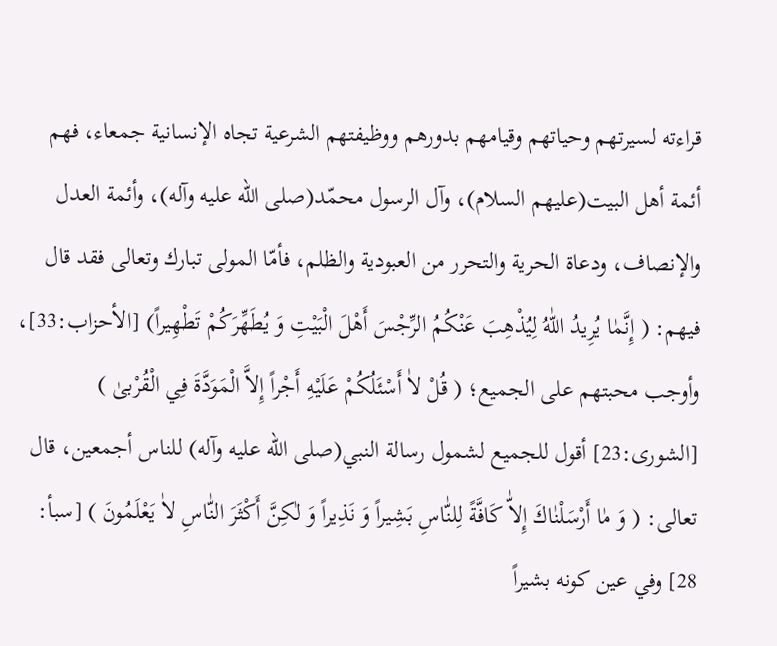قراءته لسيرتهم وحياتهم وقيامهم بدورهم ووظيفتهم الشرعية تجاه الإنسانية جمعاء، فهم أئمة أهل البيت(عليهم السلام)، وآل الرسول محمّد(صلى الله عليه وآله)، وأئمة العدل والإنصاف، ودعاة الحرية والتحرر من العبودية والظلم، فأمّا المولى تبارك وتعالى فقد قال فيهم: ( إِنَّمٰا يُرِيدُ اللّٰهُ لِيُذْهِبَ عَنْكُمُ الرِّجْسَ أَهْلَ الْبَيْتِ وَ يُطَهِّرَكُمْ تَطْهِيراً) [الأحزاب:33]، وأوجب محبتهم على الجميع؛ ( قُلْ لاٰ أَسْئَلُكُمْ عَلَيْهِ أَجْراً إِلاَّ الْمَوَدَّةَ فِي الْقُرْبىٰ ) [الشورى:23] أقول للجميع لشمول رسالة النبي(صلى الله عليه وآله) للناس أجمعين، قال تعالى: ( وَ مٰا أَرْسَلْنٰاكَ إِلاّٰ كَافَّةً لِلنّٰاسِ بَشِيراً وَ نَذِيراً وَ لٰكِنَّ أَكْثَرَ النّٰاسِ لاٰ يَعْلَمُونَ ) [سبأ: 28] وفي عين كونه بشيراً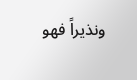ونذيراً فهو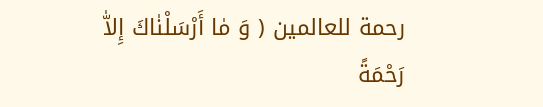رحمة للعالمين ( وَ مٰا أَرْسَلْنٰاكَ إِلاّٰ رَحْمَةً